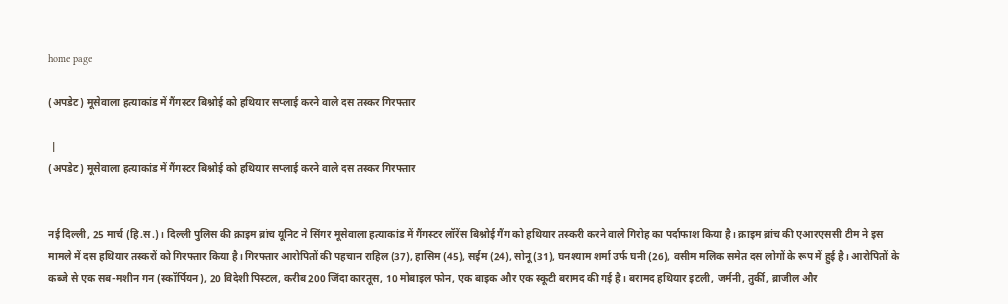home page

(अपडेट) मूसेवाला हत्याकांड में गैंगस्टर बिश्नोई को हथियार सप्लाई करने वाले दस तस्कर गिरफ्तार

 |
(अपडेट) मूसेवाला हत्याकांड में गैंगस्टर बिश्नोई को हथियार सप्लाई करने वाले दस तस्कर गिरफ्तार


नई दिल्ली, 25 मार्च (हि.स.)। दिल्ली पुलिस की क्राइम ब्रांच यूनिट ने सिंगर मूसेवाला हत्याकांड में गैंगस्टर लॉरेंस बिश्नोई गैंग को हथियार तस्करी करने वाले गिरोह का पर्दाफाश किया है। क्राइम ब्रांच की एआरएससी टीम ने इस मामले में दस हथियार तस्करों को गिरफ्तार किया है। गिरफ्तार आरोपितों की पहचान राहिल (37), हासिम (45), सईम (24), सोनू (31), घनश्याम शर्मा उर्फ घनी (26), वसीम मलिक समेत दस लोगों के रूप में हुई है। आरोपितों के कब्जे से एक सब-मशीन गन (स्कॉर्पियन), 20 विदेशी पिस्टल, करीब 200 जिंदा कारतूस, 10 मोबाइल फोन, एक बाइक और एक स्कूटी बरामद की गई है। बरामद हथियार इटली, जर्मनी, तुर्की, ब्राजील और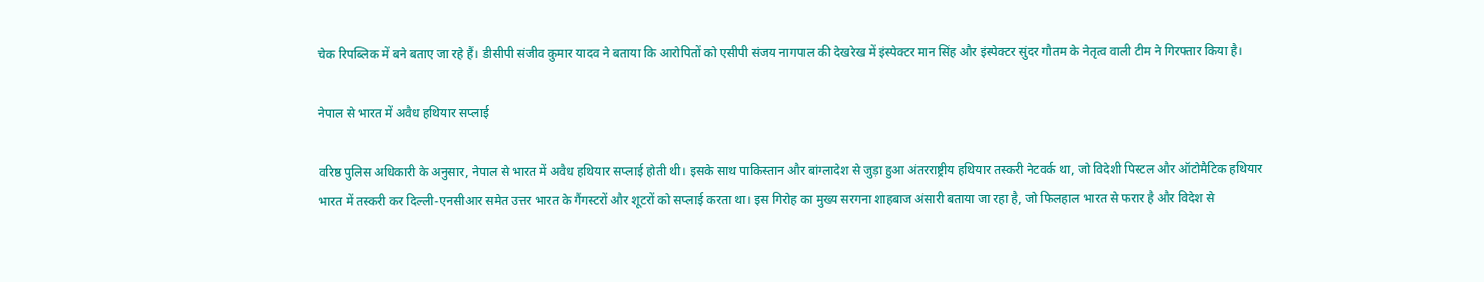चेक रिपब्लिक में बने बताए जा रहे हैं। डीसीपी संजीव कुमार यादव ने बताया कि आरोपितों को एसीपी संजय नागपाल की देखरेख में इंस्पेक्टर मान सिंह और इंस्पेक्टर सुंदर गौतम के नेतृत्व वाली टीम ने गिरफ्तार किया है।

नेपाल से भारत में अवैध हथियार सप्लाई

वरिष्ठ पुलिस अधिकारी के अनुसार, नेपाल से भारत में अवैध हथियार सप्लाई होती थी। इसके साथ पाकिस्तान और बांग्लादेश से जुड़ा हुआ अंतरराष्ट्रीय हथियार तस्करी नेटवर्क था, जो विदेशी पिस्टल और ऑटोमैटिक हथियार भारत में तस्करी कर दिल्ली-एनसीआर समेत उत्तर भारत के गैंगस्टरों और शूटरों को सप्लाई करता था। इस गिरोह का मुख्य सरगना शाहबाज अंसारी बताया जा रहा है, जो फिलहाल भारत से फरार है और विदेश से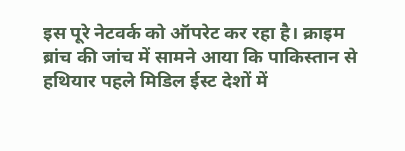इस पूरे नेटवर्क को ऑपरेट कर रहा है। क्राइम ब्रांच की जांच में सामने आया कि पाकिस्तान से हथियार पहले मिडिल ईस्ट देशों में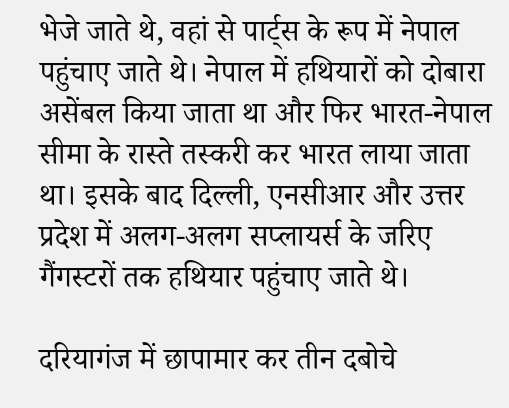भेजे जाते थे, वहां से पार्ट्स के रूप में नेपाल पहुंचाए जाते थे। नेपाल में हथियारों को दोबारा असेंबल किया जाता था और फिर भारत-नेपाल सीमा के रास्ते तस्करी कर भारत लाया जाता था। इसके बाद दिल्ली, एनसीआर और उत्तर प्रदेश में अलग-अलग सप्लायर्स के जरिए गैंगस्टरों तक हथियार पहुंचाए जाते थे।

दरियागंज में छापामार कर तीन दबोचे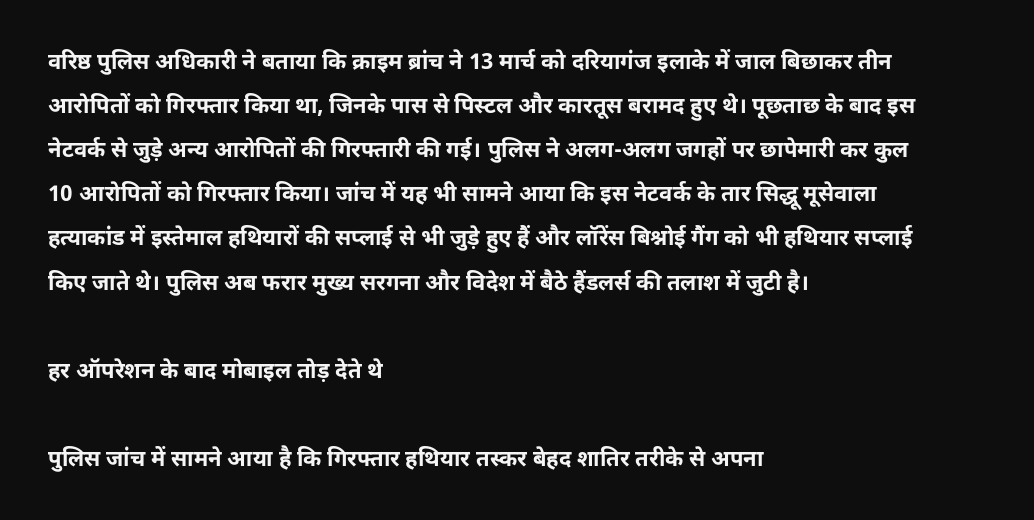वरिष्ठ पुलिस अधिकारी ने बताया कि क्राइम ब्रांच ने 13 मार्च को दरियागंज इलाके में जाल बिछाकर तीन आरोपितों को गिरफ्तार किया था, जिनके पास से पिस्टल और कारतूस बरामद हुए थे। पूछताछ के बाद इस नेटवर्क से जुड़े अन्य आरोपितों की गिरफ्तारी की गई। पुलिस ने अलग-अलग जगहों पर छापेमारी कर कुल 10 आरोपितों को गिरफ्तार किया। जांच में यह भी सामने आया कि इस नेटवर्क के तार सिद्धू मूसेवाला हत्याकांड में इस्तेमाल हथियारों की सप्लाई से भी जुड़े हुए हैं और लॉरेंस बिश्नोई गैंग को भी हथियार सप्लाई किए जाते थे। पुलिस अब फरार मुख्य सरगना और विदेश में बैठे हैंडलर्स की तलाश में जुटी है।

हर ऑपरेशन के बाद मोबाइल तोड़ देते थे

पुलिस जांच में सामने आया है कि गिरफ्तार हथियार तस्कर बेहद शातिर तरीके से अपना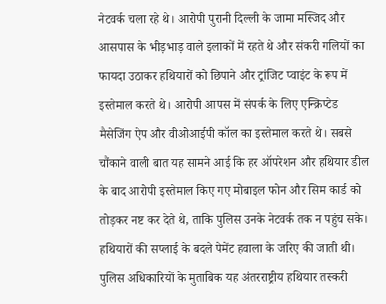नेटवर्क चला रहे थे। आरोपी पुरानी दिल्ली के जामा मस्जिद और आसपास के भीड़भाड़ वाले इलाकों में रहते थे और संकरी गलियों का फायदा उठाकर हथियारों को छिपाने और ट्रांजिट प्वाइंट के रूप में इस्तेमाल करते थे। आरोपी आपस में संपर्क के लिए एन्क्रिप्टेड मैसेजिंग ऐप और वीओआईपी कॉल का इस्तेमाल करते थे। सबसे चौंकाने वाली बात यह सामने आई कि हर ऑपरेशन और हथियार डील के बाद आरोपी इस्तेमाल किए गए मोबाइल फोन और सिम कार्ड को तोड़कर नष्ट कर देते थे, ताकि पुलिस उनके नेटवर्क तक न पहुंच सके। हथियारों की सप्लाई के बदले पेमेंट हवाला के जरिए की जाती थी। पुलिस अधिकारियों के मुताबिक यह अंतरराष्ट्रीय हथियार तस्करी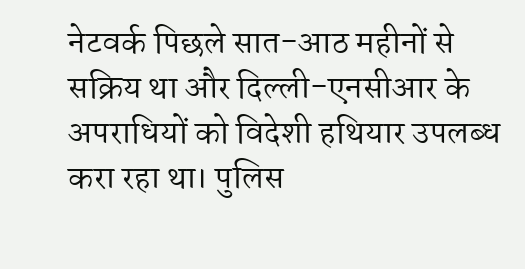नेटवर्क पिछले सात-आठ महीनों से सक्रिय था और दिल्ली-एनसीआर के अपराधियों को विदेशी हथियार उपलब्ध करा रहा था। पुलिस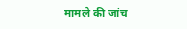मामले की जांच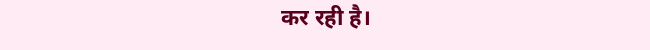कर रही है।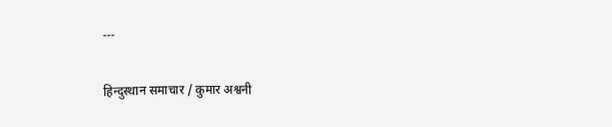---

हिन्दुस्थान समाचार / कुमार अश्वनी